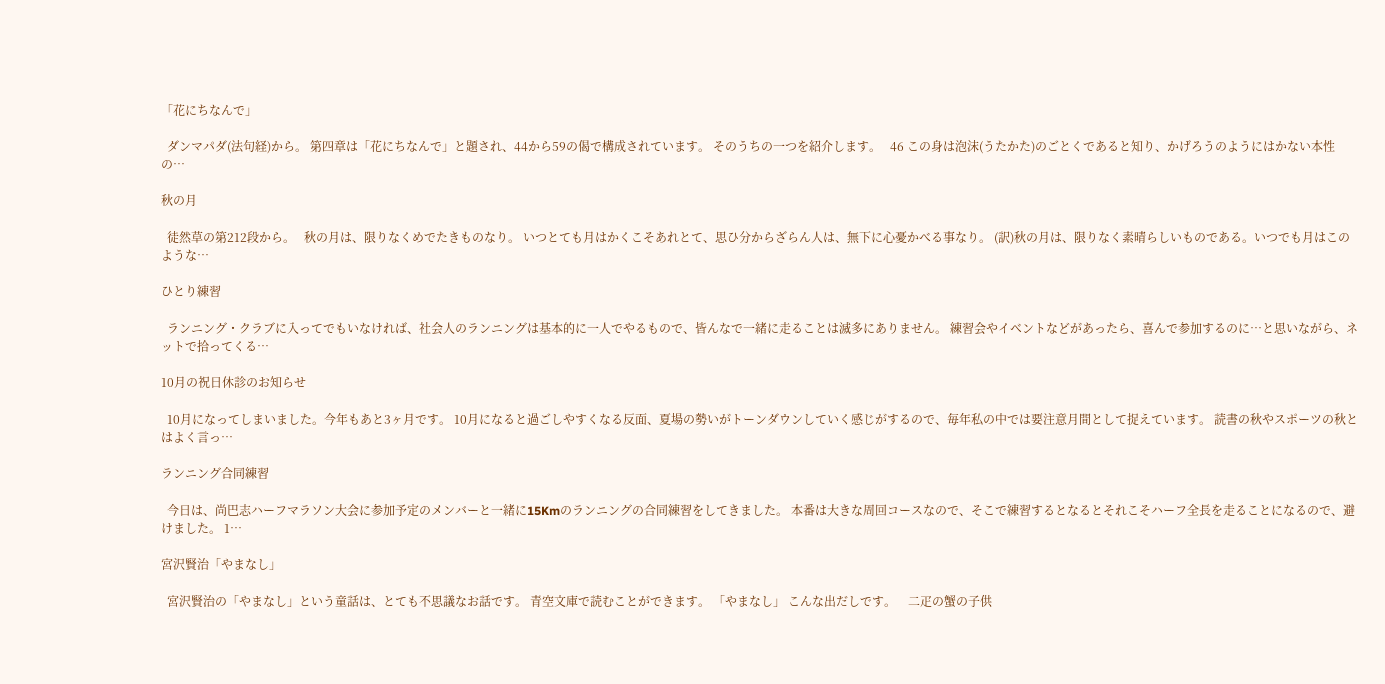「花にちなんで」

  ダンマパダ(法句経)から。 第四章は「花にちなんで」と題され、44から59の偈で構成されています。 そのうちの一つを紹介します。   46 この身は泡沫(うたかた)のごとくであると知り、かげろうのようにはかない本性の…

秋の月

  徒然草の第212段から。   秋の月は、限りなくめでたきものなり。 いつとても月はかくこそあれとて、思ひ分からざらん人は、無下に心憂かべる事なり。 (訳)秋の月は、限りなく素晴らしいものである。いつでも月はこのような…

ひとり練習

  ランニング・クラブに入ってでもいなければ、社会人のランニングは基本的に一人でやるもので、皆んなで一緒に走ることは滅多にありません。 練習会やイベントなどがあったら、喜んで参加するのに…と思いながら、ネットで拾ってくる…

10月の祝日休診のお知らせ

  10月になってしまいました。今年もあと3ヶ月です。 10月になると過ごしやすくなる反面、夏場の勢いがトーンダウンしていく感じがするので、毎年私の中では要注意月間として捉えています。 読書の秋やスポーツの秋とはよく言っ…

ランニング合同練習

  今日は、尚巴志ハーフマラソン大会に参加予定のメンバーと一緒に15Kmのランニングの合同練習をしてきました。 本番は大きな周回コースなので、そこで練習するとなるとそれこそハーフ全長を走ることになるので、避けました。 1…

宮沢賢治「やまなし」

  宮沢賢治の「やまなし」という童話は、とても不思議なお話です。 青空文庫で読むことができます。 「やまなし」 こんな出だしです。    二疋の蟹の子供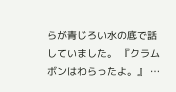らが青じろい水の底で話していました。 『クラムボンはわらったよ。』 …